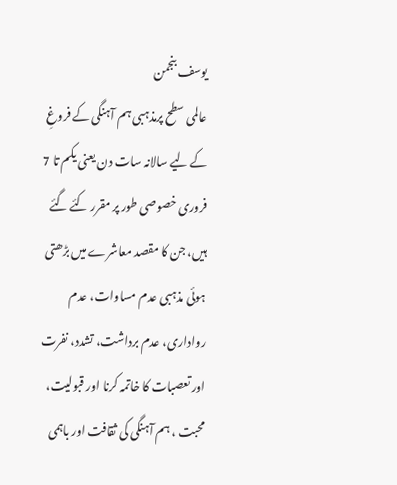یوسف بنجمن
عالمی سطح پرمذہبی ہم آہنگی کے فروغِ کے لیے سالانہ سات دن یعنی یکم تا 7 فروری خصوصی طور پر مقرر کئے گئے ہیں، جن کا مقصد معاشرے میں بڑھتی ہوئی مذہبی عدم مساوات، عدم رواداری، عدم برداشت، تشدد، نفرت اور تعصبات کا خاتمہ کرنا اور قبولیت، محبت ، ہم آہنگی کی ثقافت اور باہمی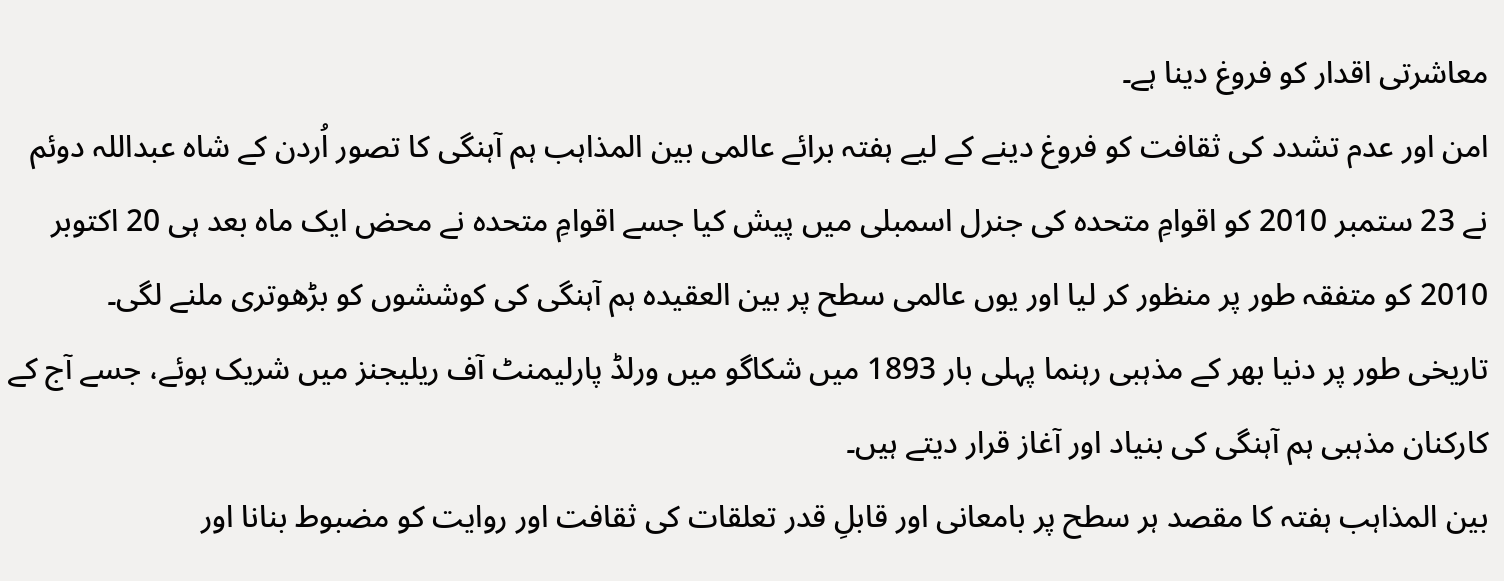معاشرتی اقدار کو فروغ دینا ہے۔
امن اور عدم تشدد کی ثقافت کو فروغ دینے کے لیے ہفتہ برائے عالمی بین المذاہب ہم آہنگی کا تصور اُردن کے شاہ عبداللہ دوئم نے 23 ستمبر 2010 کو اقوامِ متحدہ کی جنرل اسمبلی میں پیش کیا جسے اقوامِ متحدہ نے محض ایک ماہ بعد ہی 20 اکتوبر 2010 کو متفقہ طور پر منظور کر لیا اور یوں عالمی سطح پر بین العقیدہ ہم آہنگی کی کوششوں کو بڑھوتری ملنے لگی۔
تاریخی طور پر دنیا بھر کے مذہبی رہنما پہلی بار 1893 میں شکاگو میں ورلڈ پارلیمنٹ آف ریلیجنز میں شریک ہوئے، جسے آج کے کارکنان مذہبی ہم آہنگی کی بنیاد اور آغاز قرار دیتے ہیں۔
بین المذاہب ہفتہ کا مقصد ہر سطح پر بامعانی اور قابلِ قدر تعلقات کی ثقافت اور روایت کو مضبوط بنانا اور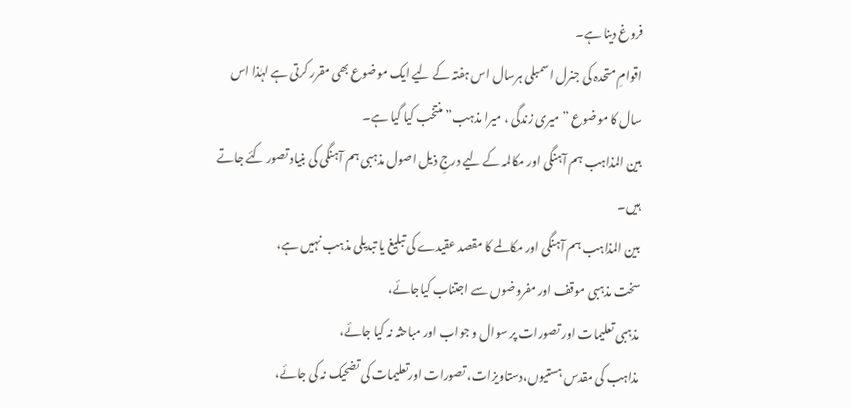فروغ دینا ہے۔
اقوامِ متحدہ کی جنرل اسمبلی ہرسال اس ہفتہ کے لیے ایک موضوع بھی مقرر کرتی ہے لہٰذا اس سال کا موضوع ” میری زندگی ، میرا مذہب” منتخب کیا گیا ہے۔
بین المذاہب ہم آہنگی اور مکالمہ کے لیے درجِ ذیل اصول مذہبی ہم آہنگی کی بنیاد تصور کئے جاتے ہیں۔
بین المذاہب ہم آہنگی اور مکالمے کا مقصد عقیدے کی تبلیغ یا تبدیلی مذہب نہیں ہے،
سخت مذہبی موقف اور مفروضوں سے اجتناب کیاجائے،
مذہبی تعلیمات اور تصورات پر سوال و جواب اور مباحثہ نہ کیا جائے،
مذاہب کی مقدس ہستیوں،دستاویزات، تصورات اورتعلیمات کی تضحیک نہ کی جائے،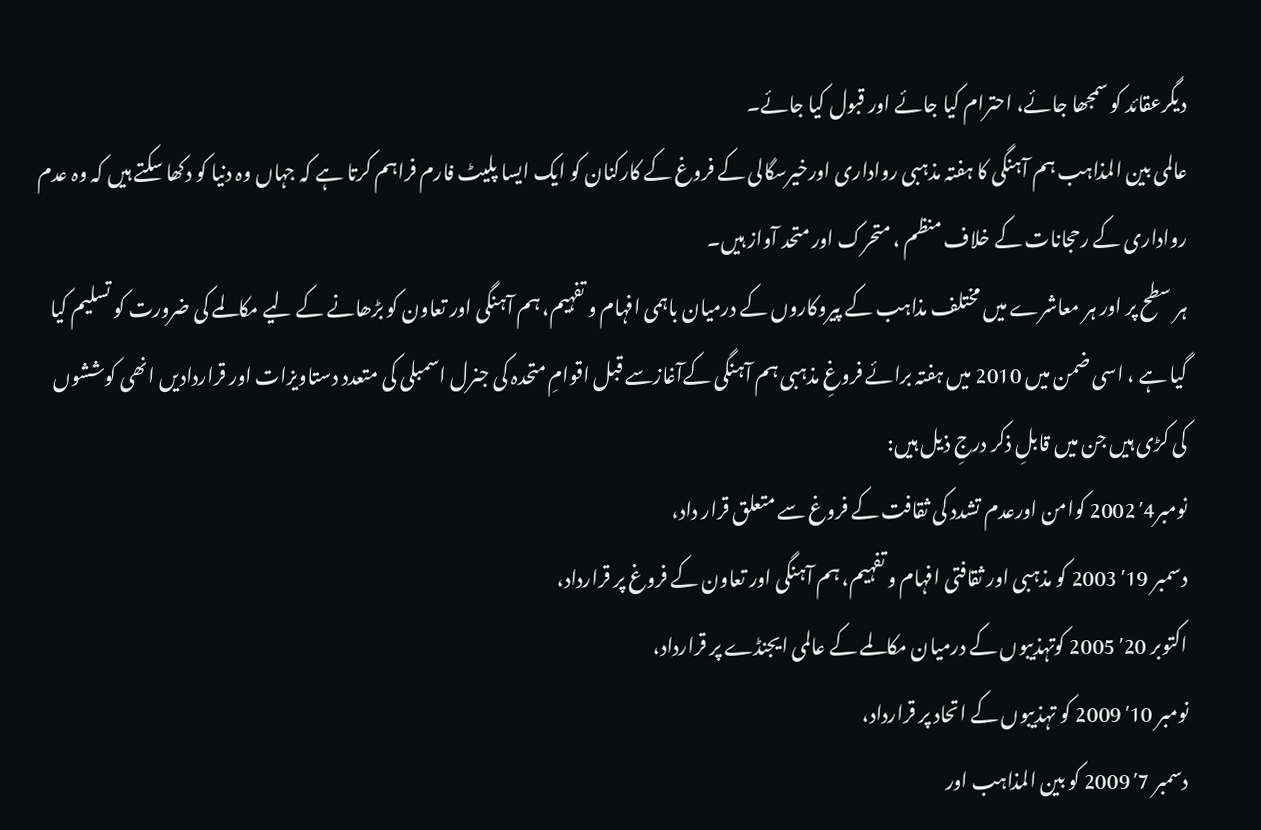دیگرعقائد کو سمجھا جائے، احترام کیا جائے اور قبول کیا جائے۔
عالمی بین المذاہب ہم آہنگی کا ہفتہ مذہبی رواداری اورخیرسگالی کے فروغ کے کارکنان کو ایک ایسا پلیٹ فارم فراہم کرتا ہے کہ جہاں وہ دنیا کو دکھا سکتے ہیں کہ وہ عدم رواداری کے رحجانات کے خلاف منظم ، متحرک اور متحد آواز ہیں۔
ہر سطح پر اور ہر معاشرے میں مختلف مذاہب کے پیروکاروں کے درمیان باہمی افہام و تفہیم، ہم آہنگی اور تعاون کو بڑھانے کے لیے مکالمے کی ضرورت کو تسلیم کیا گیا ہے ، اسی ضمن میں 2010 میں ہفتہ برائے فروغِ مذہبی ہم آہنگی کےآغازسے قبل اقوامِ متحدہ کی جنرل اسمبلی کی متعدد دستاویزات اور قراردادیں انھی کوششوں کی کڑی ہیں جن میں قابلِ ذکر درجِ ذیل ہیں:
نومبر4′ 2002 کوامن اورعدم تشدد کی ثقافت کے فروغ سے متعلق قرار داد،
دسمبر 19′ 2003 کو مذہبی اور ثقافتی افہام و تفہیم، ہم آہنگی اور تعاون کے فروغ پر قرارداد،
اکتوبر 20′ 2005 کوتہذیبوں کے درمیان مکالمے کے عالمی ایجنڈے پر قرارداد،
نومبر 10′ 2009 کو تہذیبوں کے اتحاد پر قرارداد،
دسمبر 7′ 2009 کو بین المذاہب اور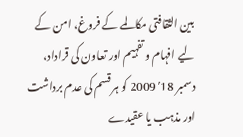بین الثقافتی مکالمے کے فروغ، امن کے لیے افہام و تفہیم اور تعاون کی قراداد،
دسمبر 18′ 2009 کو ہر قسم کی عدم برداشت اور مذہب یا عقیدے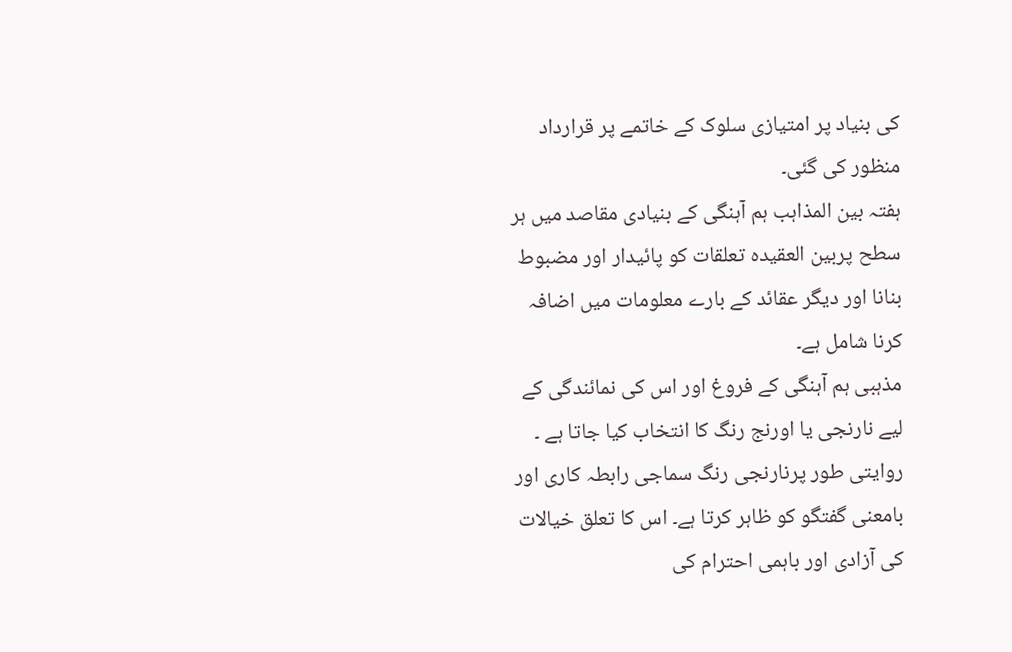کی بنیاد پر امتیازی سلوک کے خاتمے پر قرارداد منظور کی گئی۔
ہفتہ بین المذاہب ہم آہنگی کے بنیادی مقاصد میں ہر سطح پربین العقیدہ تعلقات کو پائیدار اور مضبوط بنانا اور دیگر عقائد کے بارے معلومات میں اضافہ کرنا شامل ہے۔
مذہبی ہم آہنگی کے فروغ اور اس کی نمائندگی کے لیے نارنجی یا اورنج رنگ کا انتخاب کیا جاتا ہے ۔ روایتی طور پرنارنجی رنگ سماجی رابطہ کاری اور بامعنی گفتگو کو ظاہر کرتا ہے۔ اس کا تعلق خیالات کی آزادی اور باہمی احترام کی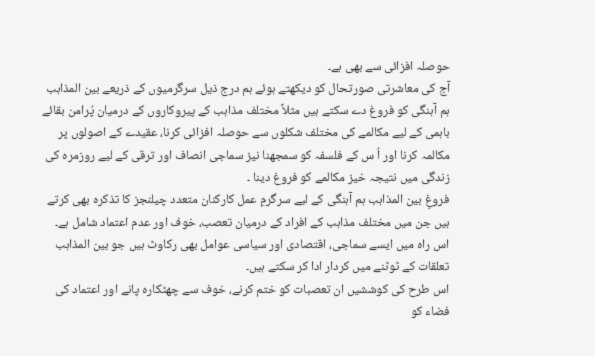حوصلہ افزائی سے بھی ہے۔
آج کی معاشرتی صورتحال کو دیکھتے ہوئے ہم درج ذیل سرگرمیوں کے ذریعے بین المذاہب ہم آہنگی کو فروغ دے سکتے ہیں مثلاً مختلف مذاہب کے پیروکاروں کے درمیان پُرامن بقائے باہمی کے لیے مکالمے کی مختلف شکلوں سے حوصلہ افزائی کرنا، عقیدے کے اصولوں پر مکالمہ کرنا اور اُ س کے فلسفہ کو سمجھنا نیز سماجی انصاف اور ترقی کے لیے روزمرہ کی زندگی میں نتیجہ خیز مکالمے کو فروغ دینا ۔
فروغِ بین المذاہب ہم آہنگی کے لیے سرگرمِ عمل کارکنان متعدد چیلنجز کا تذکرہ بھی کرتے ہیں جن میں مختلف مذاہب کے افراد کے درمیان تعصب، خوف اور عدم اعتماد شامل ہے۔ اس راہ میں ایسے سماجی، اقتصادی اور سیاسی عوامل بھی رکاوٹ ہیں جو بین المذاہب تعلقات کے ٹوٹنے میں کردار ادا کر سکتے ہیں۔
اس طرح کی کوششیں ان تعصبات کو ختم کرنے، خوف سے چھٹکارہ پانے اور اعتماد کی فضاء کو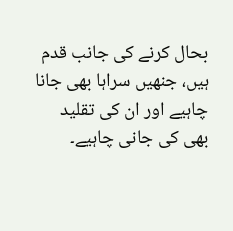بحال کرنے کی جانب قدم ہیں، جنھیں سراہا بھی جانا چاہیے اور ان کی تقلید بھی کی جانی چاہیے۔